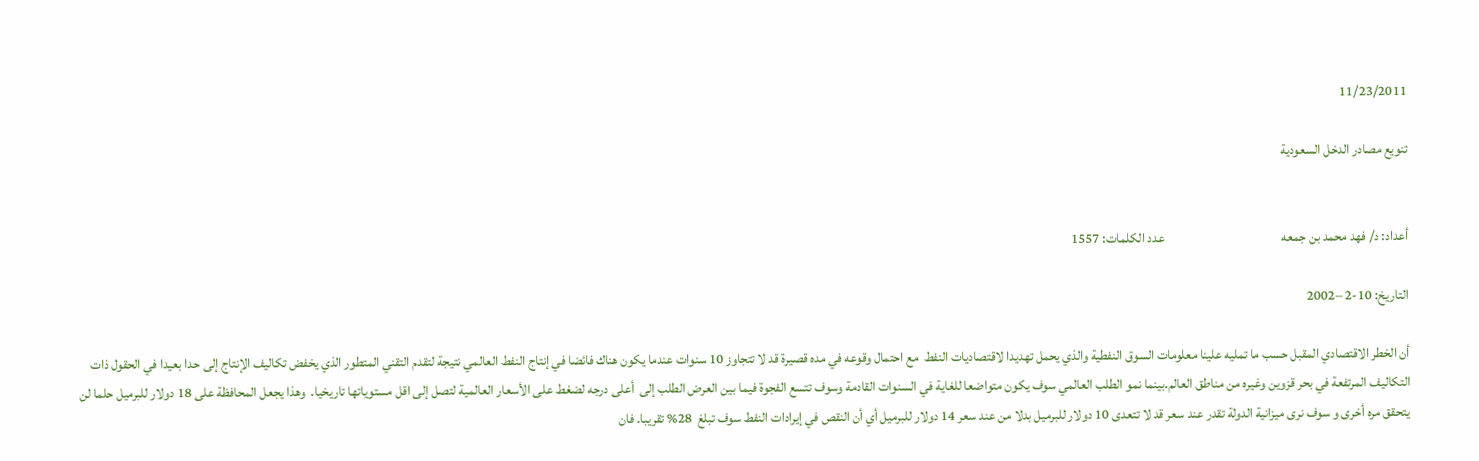11/23/2011

تنويع مصادر الدخل السعودية


أعداد: د/ فهد محمد بن جمعه                                           عدد الكلمات: 1557

التاريخ: 10-2 –2002

أن الخطر الاقتصادي المقبل حسب ما تمليه علينا معلومات السوق النفطية والذي يحمل تهديدا لاقتصاديات النفط  مع احتمال وقوعه في مده قصيرة قد لا تتجاوز 10 سنوات عندما يكون هناك فائضا في إنتاج النفط العالمي نتيجة لتقدم التقني المتطور الذي يخفض تكاليف الإنتاج إلى حدا بعيدا في الحقول ذات التكاليف المرتفعة في بحر قزوين وغيره من مناطق العالم.بينما نمو الطلب العالمي سوف يكون متواضعا للغاية في السنوات القادمة وسوف تتسع الفجوة فيما بين العرض الطلب إلى  أعلى درجه لضغط على الأسعار العالمية لتصل إلى اقل مستوياتها تاريخيا.  وهذا يجعل المحافظة على 18 دولار للبرميل حلما لن يتحقق مره أخرى و سوف نرى ميزانية الدولة تقدر عند سعر قد لا تتعدى 10 دولار للبرميل بدلا من عند سعر 14 دولار للبرميل أي أن النقص في إيرادات النفط سوف تبلغ  28% تقريبا. فان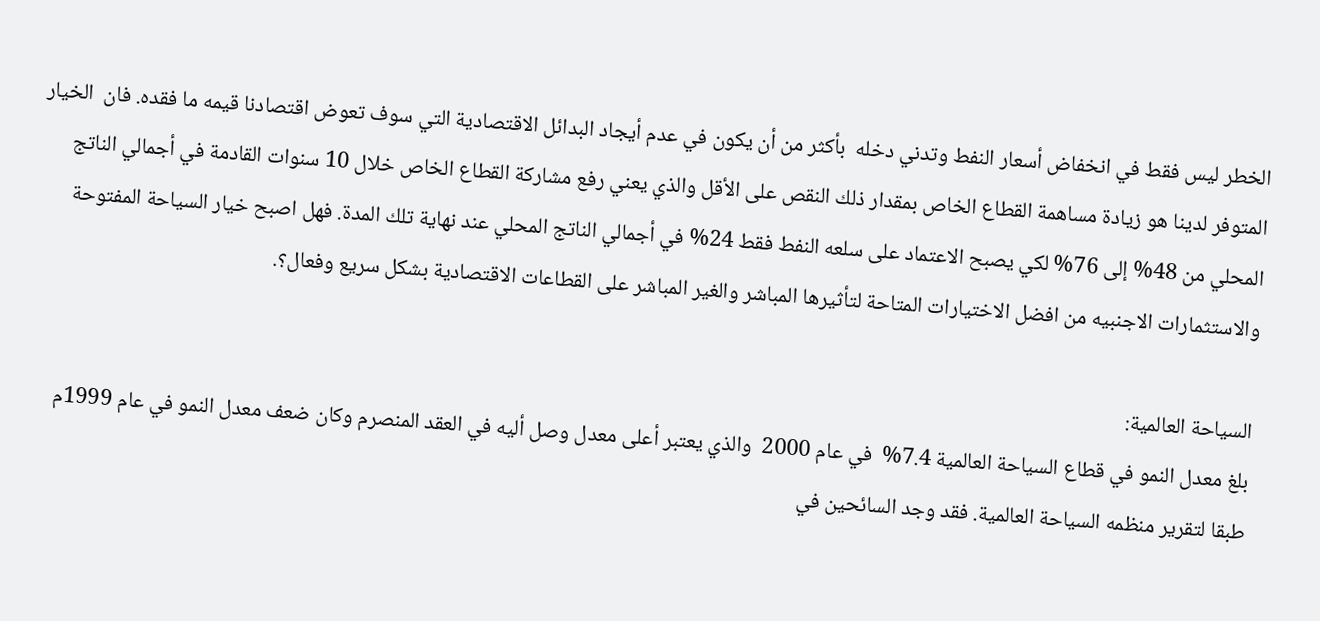الخطر ليس فقط في انخفاض أسعار النفط وتدني دخله  بأكثر من أن يكون في عدم أيجاد البدائل الاقتصادية التي سوف تعوض اقتصادنا قيمه ما فقده. فان  الخيار المتوفر لدينا هو زيادة مساهمة القطاع الخاص بمقدار ذلك النقص على الأقل والذي يعني رفع مشاركة القطاع الخاص خلال 10 سنوات القادمة في أجمالي الناتج المحلي من 48% إلى 76% لكي يصبح الاعتماد على سلعه النفط فقط 24% في أجمالي الناتج المحلي عند نهاية تلك المدة. فهل اصبح خيار السياحة المفتوحة والاستثمارات الاجنبيه من افضل الاختيارات المتاحة لتأثيرها المباشر والغير المباشر على القطاعات الاقتصادية بشكل سريع وفعال؟.

السياحة العالمية:
بلغ معدل النمو في قطاع السياحة العالمية 7.4%  في عام 2000  والذي يعتبر أعلى معدل وصل أليه في العقد المنصرم وكان ضعف معدل النمو في عام 1999م طبقا لتقرير منظمه السياحة العالمية. فقد وجد السائحين في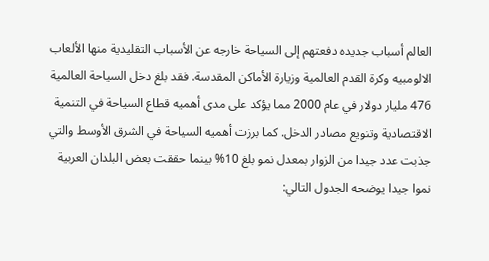العالم أسباب جديده دفعتهم إلى السياحة خارجه عن الأسباب التقليدية منها الألعاب الالومبيه وكرة القدم العالمية وزيارة الأماكن المقدسة. فقد بلغ دخل السياحة العالمية 476 مليار دولار في عام 2000 مما يؤكد على مدى أهميه قطاع السياحة في التنمية الاقتصادية وتنويع مصادر الدخل. كما برزت أهميه السياحة في الشرق الأوسط والتي جذبت عدد جيدا من الزوار بمعدل نمو بلغ 10% بينما حققت بعض البلدان العربية نموا جيدا يوضحه الجدول التالي: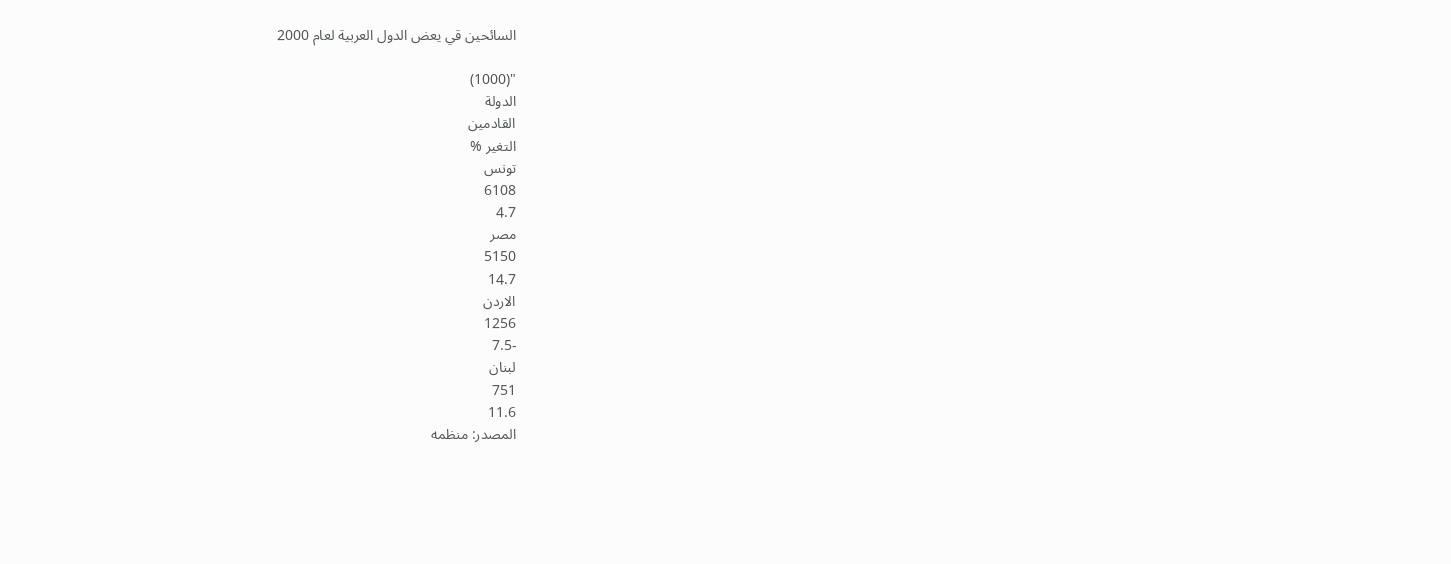السائحين قي يعض الدول العربية لعام 2000

"(1000)
الدولة
القادمين
التغير %
تونس
6108
4.7
مصر
5150
14.7
الاردن
1256
-7.5
لبنان
751
11.6
المصدر: منظمه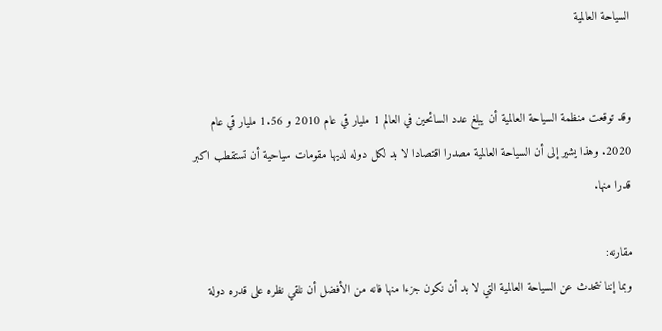السياحة العالمية


وقد توقعت منظمة السياحة العالمية أن يبلغ عدد السائحين في العالم 1 مليار قي عام 2010 و 1.56 مليار قي عام 2020. وهذا يشير إلى أن السياحة العالمية مصدرا اقتصادا لا بد لكل دوله لديها مقومات سياحية أن تستقطب اكبر قدرا منها.

مقارنه:
وبما إننا نتحدث عن السياحة العالمية التي لا بد أن نكون جزءا منها فانه من الأفضل أن نلقي نظره على قدره دولة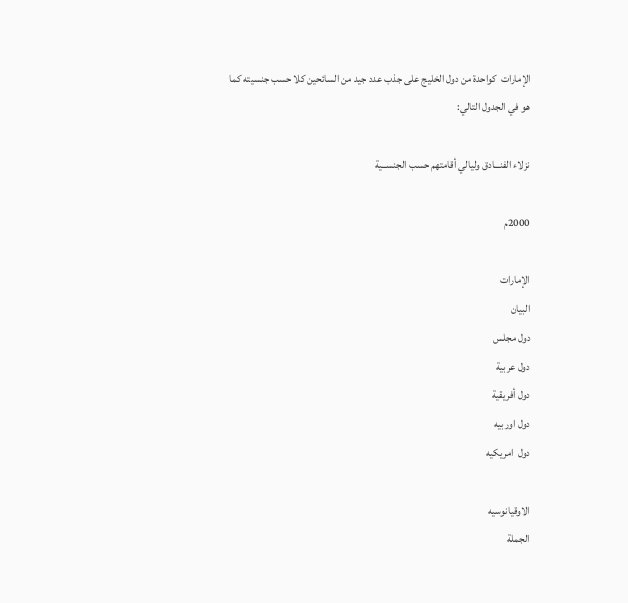الإمارات  كواحدة من دول الخليج على جذب عدد جيد من السائحين كلا حسب جنسيته كما هو في الجدول التالي:

نزلاء الفنـــادق وليالي أقامتهم حسب الجنســية

2000م

الإمارات
البيان
دول مجلس
دول عربية
دول أفريقية
دول اوربيه
دول  امريكيه

الاوقيانوسيه
الجملة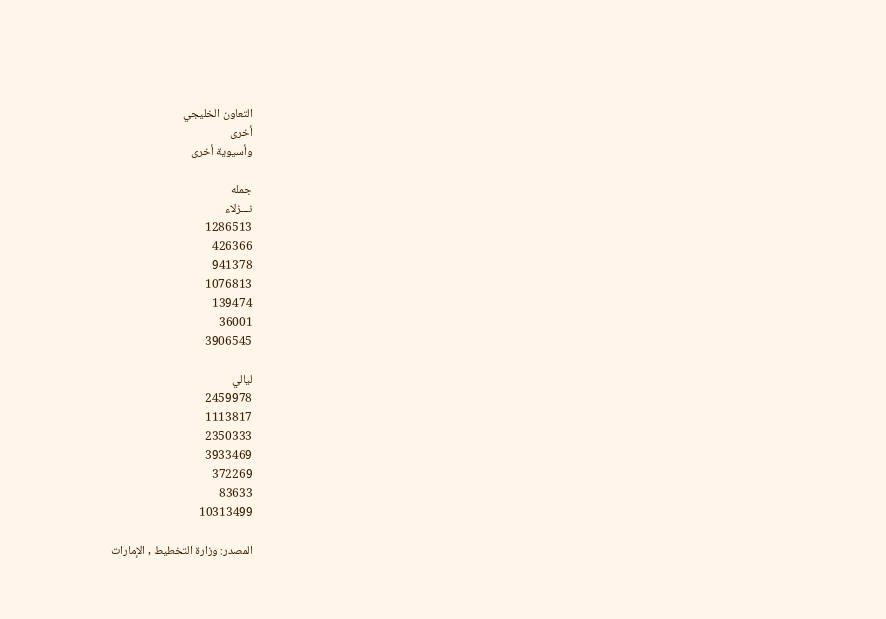التعاون الخليجي
أخرى
وأسيوية أخرى

جمله
نـــزلاء
1286513
426366
941378
1076813
139474
36001
3906545

ليالي
2459978
1113817
2350333
3933469
372269
83633
10313499

المصدر: وزارة التخطيط , الإمارات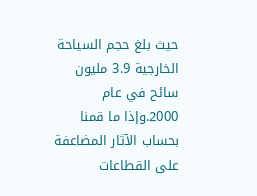حيث بلغ حجم السياحة الخارجية 3.9 مليون سائح في عام 2000.وإذا ما قمنا بحساب الآثار المضاعفة على القطاعات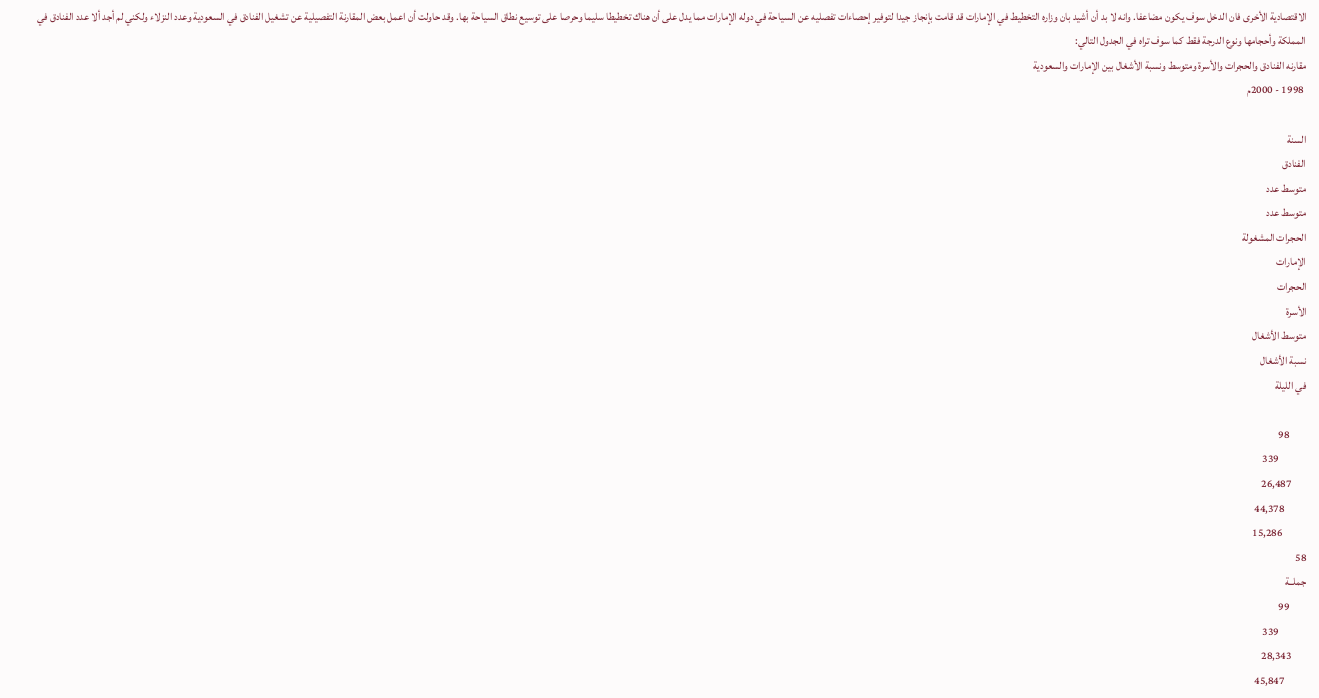الاقتصادية الأخرى فان الدخل سوف يكون مضاعفا. وانه لا بد أن أشيد بان وزاره التخطيط في الإمارات قد قامت بإنجاز جيدا لتوفير إحصاءات تفصليه عن السياحة في دوله الإمارات مما يدل على أن هناك تخطيطا سليما وحرصا على توسيع نطاق السياحة بها. وقد حاولت أن اعمل بعض المقارنة التفصيلية عن تشغيل الفنادق في السعودية وعدد النزلاء ولكني لم أجد ألا عدد الفنادق في المملكة وأحجامها ونوع الدرجة فقط كما سوف تراه في الجدول التالي:
مقارنه الفنادق والحجرات والأسرة ومتوسط ونسبة الأشغال بين الإمارات والسعودية
 1998 - 2000م

السنة
الفنادق
متوسط عدد
متوسط عدد
الحجرات المشغولة
الإمارات
الحجرات
الأسرة
متوسط الأشغال
نسبة الأشغال
في الليلة

        98
             339
       26,487
          44,378
           15,286
58
جملــة
        99
             339
       28,343
          45,847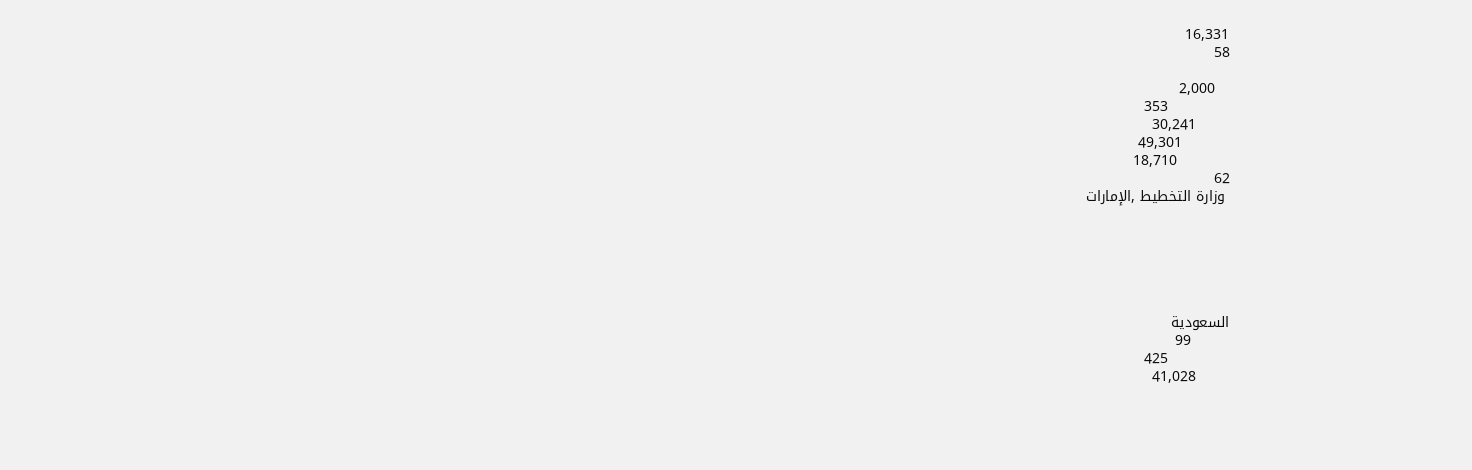16,331
58

   2,000
             353
       30,241
          49,301
           18,710
62
 وزارة التخطيط ,الإمارات






السعودية
        99
             425
       41,028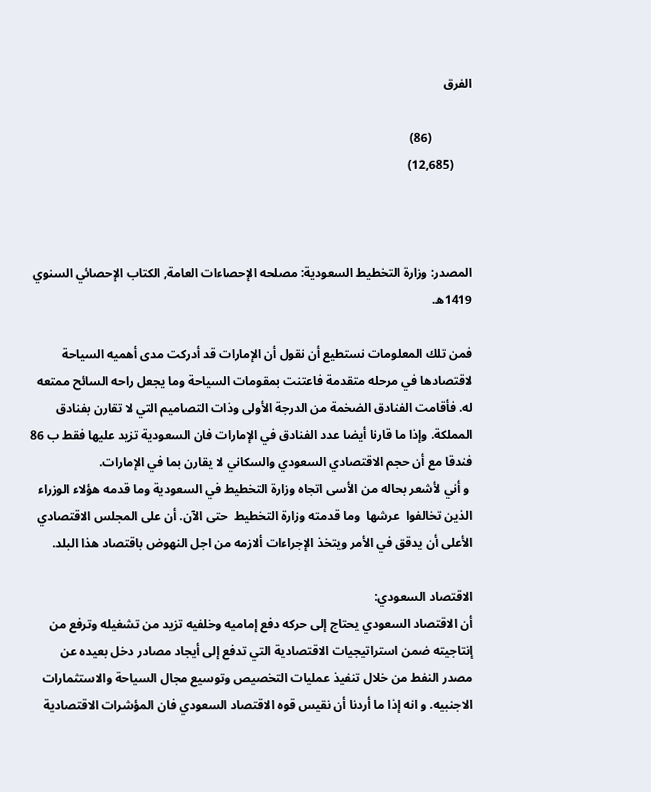الفرق

             (86)
      (12,685)



المصدر: وزارة التخطيط السعودية: مصلحه الإحصاءات العامة, الكتاب الإحصائي السنوي 1419ه.

فمن تلك المعلومات نستطيع أن نقول أن الإمارات قد أدركت مدى أهميه السياحة لاقتصادها في مرحله متقدمة فاعتنت بمقومات السياحة وما يجعل راحه السائح ممتعه له. فأقامت الفنادق الضخمة من الدرجة الأولى وذات التصاميم التي لا تقارن بفنادق المملكة. وإذا ما قارنا أيضا عدد الفنادق في الإمارات فان السعودية تزيد عليها فقط ب 86  فندقا مع أن حجم الاقتصادي السعودي والسكاني لا يقارن بما في الإمارات.
 و أني لأشعر بحاله من الأسى اتجاه وزارة التخطيط في السعودية وما قدمه هؤلاء الوزراء الذين تخالفوا  عرشها  وما قدمته وزارة التخطيط  حتى الآن. أن على المجلس الاقتصادي الأعلى أن يدقق في الأمر ويتخذ الإجراءات ألازمه من اجل النهوض باقتصاد هذا البلد.

الاقتصاد السعودي:
أن الاقتصاد السعودي يحتاج إلى حركه دفع إماميه وخلفيه تزيد من تشغيله وترفع من إنتاجيته ضمن استراتيجيات الاقتصادية التي تدفع إلى أيجاد مصادر دخل بعيده عن مصدر النفط من خلال تنفيذ عمليات التخصيص وتوسيع مجال السياحة والاستثمارات الاجنبيه. و انه إذا ما أردنا أن نقيس قوه الاقتصاد السعودي فان المؤشرات الاقتصادية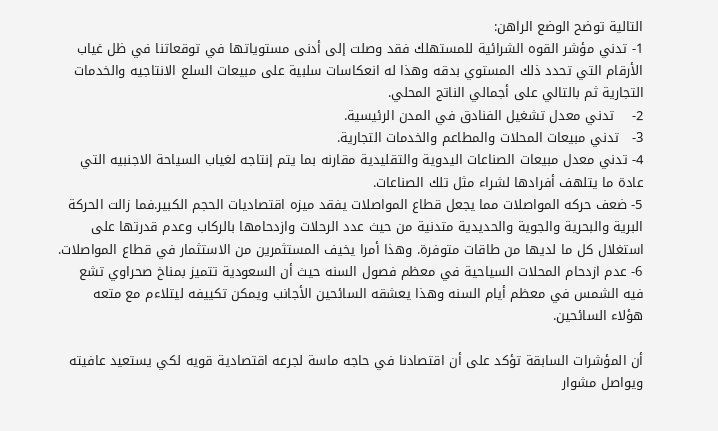التالية توضح الوضع الراهن:
1- تدني مؤشر القوه الشرائية للمستهلك فقد وصلت إلى أدنى مستوياتها في توقعاتنا في ظل غياب الأرقام التي تحدد ذلك المستوي بدقه وهذا له انعكاسات سلبية على مبيعات السلع الانتاجيه والخدمات التجارية ثم بالتالي على أجمالي الناتج المحلي.
2-    تدني معدل تشغيل الفنادق في المدن الرئيسية.
3-   تدني مبيعات المحلات والمطاعم والخدمات التجارية.
4- تدني معدل مبيعات الصناعات اليدوية والتقليدية مقارنه بما يتم إنتاجه لغياب السياحة الاجنبيه التي عادة ما يتلهف أفرادها لشراء مثل تلك الصناعات.
5- ضعف حركه المواصلات مما يجعل قطاع المواصلات يفقد ميزه اقتصاديات الحجم الكبير.فما زالت الحركة البرية والبحرية والجوية والحديدية متدنية من حيث عدد الرحلات وازدحامها بالركاب وعدم قدرتها على استغلال كل ما لديها من طاقات متوفرة. وهذا أمرا يخيف المستثمرين من الاستثمار في قطاع المواصلات.
6- عدم ازدحام المحلات السياحية في معظم فصول السنه حيث أن السعودية تتميز بمناخ صحراوي تشع فيه الشمس في معظم أيام السنه وهذا يعشقه السائحين الأجانب ويمكن تكييفه ليتلاءم مع متعه هؤلاء السائحين.

أن المؤشرات السابقة تؤكد على أن اقتصادنا في حاجه ماسة لجرعه اقتصادية قويه لكي يستعيد عافيته ويواصل مشوار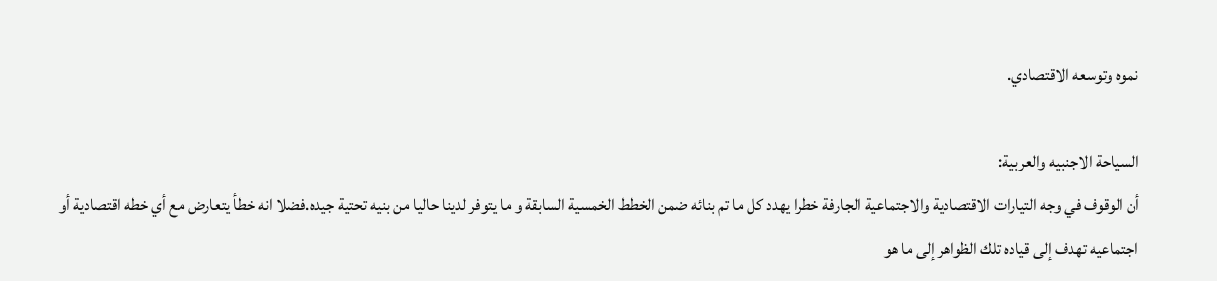نموه وتوسعه الاقتصادي.

السياحة الاجنبيه والعربية:
أن الوقوف في وجه التيارات الاقتصادية والاجتماعية الجارفة خطرا يهدد كل ما تم بنائه ضمن الخطط الخمسية السابقة و ما يتوفر لدينا حاليا من بنيه تحتية جيده.فضلا انه خطأ يتعارض مع أي خطه اقتصادية أو اجتماعيه تهدف إلى قياده تلك الظواهر إلى ما هو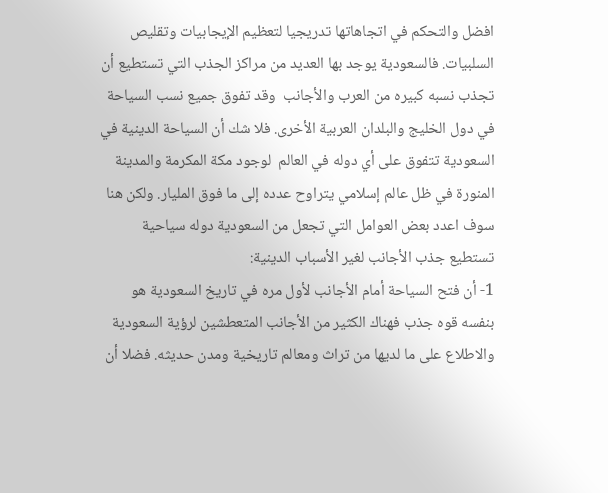افضل والتحكم في اتجاهاتها تدريجيا لتعظيم الإيجابيات وتقليص السلبيات. فالسعودية يوجد بها العديد من مراكز الجذب التي تستطيع أن تجذب نسبه كبيره من العرب والأجانب  وقد تفوق جميع نسب السياحة في دول الخليج والبلدان العربية الأخرى. فلا شك أن السياحة الدينية في السعودية تتفوق على أي دوله في العالم  لوجود مكة المكرمة والمدينة المنورة في ظل عالم إسلامي يتراوح عدده إلى ما فوق المليار. ولكن هنا سوف اعدد بعض العوامل التي تجعل من السعودية دوله سياحية تستطيع جذب الأجانب لغير الأسباب الدينية:
1- أن فتح السياحة أمام الأجانب لأول مره في تاريخ السعودية هو بنفسه قوه جذب فهناك الكثير من الأجانب المتعطشين لرؤية السعودية والاطلاع على ما لديها من تراث ومعالم تاريخية ومدن حديثه. فضلا أن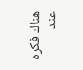هناك فكره عند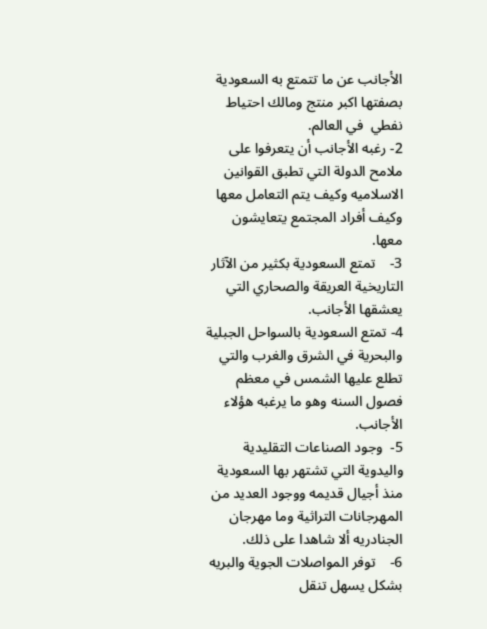الأجانب عن ما تتمتع به السعودية بصفتها اكبر منتج ومالك احتياط نفطي  في العالم.
2- رغبه الأجانب أن يتعرفوا على ملامح الدولة التي تطبق القوانين الاسلاميه وكيف يتم التعامل معها وكيف أفراد المجتمع يتعايشون معها.
3-    تمتع السعودية بكثير من الآثار التاريخية العريقة والصحاري التي يعشقها الأجانب.
4- تمتع السعودية بالسواحل الجبلية والبحرية في الشرق والغرب والتي تطلع عليها الشمس في معظم فصول السنه وهو ما يرغبه هؤلاء الأجانب.
5-  وجود الصناعات التقليدية واليدوية التي تشتهر بها السعودية منذ أجيال قديمه ووجود العديد من المهرجانات التراثية وما مهرجان الجنادريه ألا شاهدا على ذلك.
6-    توفر المواصلات الجوية والبريه بشكل يسهل تنقل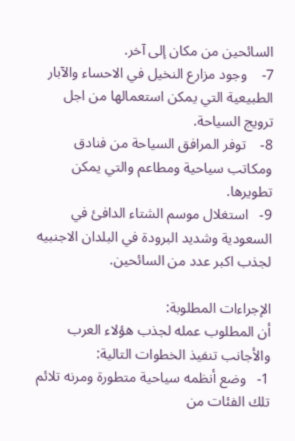السائحين من مكان إلى آخر.
7-    وجود مزارع النخيل في الاحساء والآبار الطبيعية التي يمكن استعمالها من اجل ترويج السياحة.
8-    توفر المرافق السياحة من فنادق ومكاتب سياحية ومطاعم والتي يمكن تطويرها.
9-   استغلال موسم الشتاء الدافئ في السعودية وشديد البرودة في البلدان الاجنبيه لجذب اكبر عدد من السائحين.

الإجراءات المطلوبة:
أن المطلوب عمله لجذب هؤلاء العرب والأجانب تنفيذ الخطوات التالية:
1-   وضع أنظمه سياحية متطورة ومرنه تلائم تلك الفئات من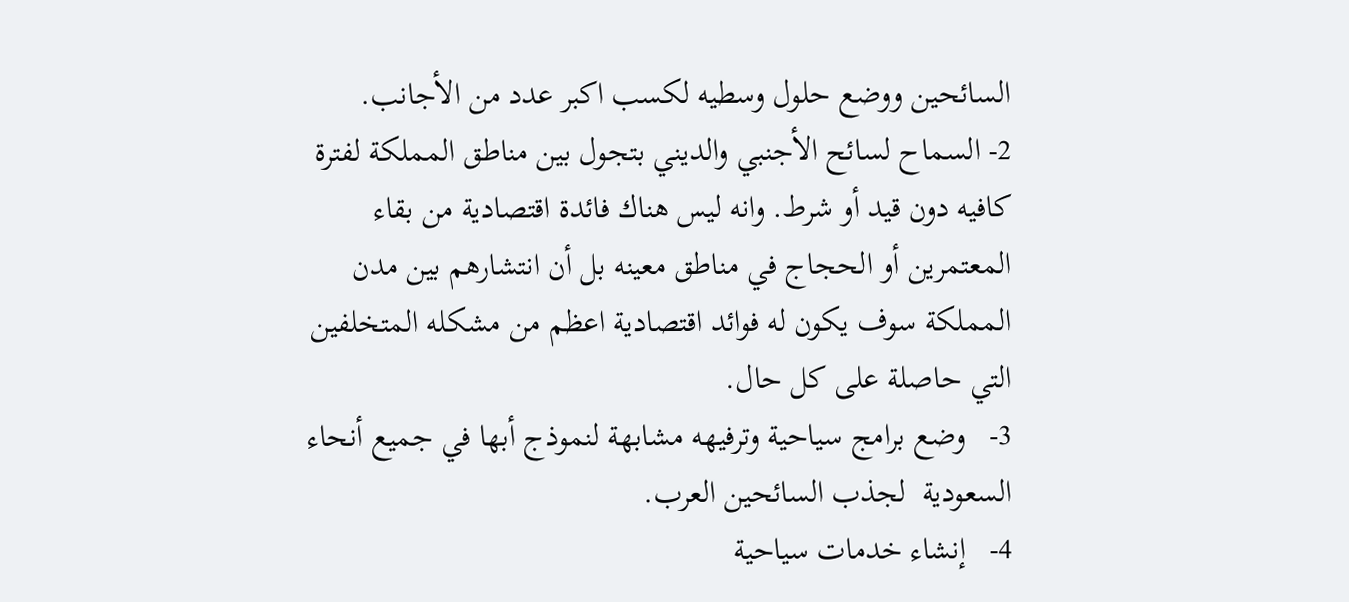السائحين ووضع حلول وسطيه لكسب اكبر عدد من الأجانب.
2- السماح لسائح الأجنبي والديني بتجول بين مناطق المملكة لفترة كافيه دون قيد أو شرط. وانه ليس هناك فائدة اقتصادية من بقاء المعتمرين أو الحجاج في مناطق معينه بل أن انتشارهم بين مدن المملكة سوف يكون له فوائد اقتصادية اعظم من مشكله المتخلفين التي حاصلة على كل حال.
3-   وضع برامج سياحية وترفيهه مشابهة لنموذج أبها في جميع أنحاء السعودية  لجذب السائحين العرب.
4-   إنشاء خدمات سياحية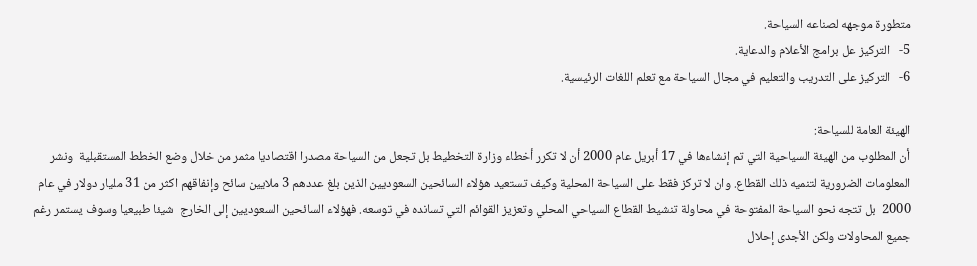متطورة موجهه لصناعه السياحة.
5-   التركيز عل برامج الأعلام والدعاية.
6-   التركيز على التدريب والتعليم في مجال السياحة مع تعلم اللغات الرئيسية.

الهيئة العامة للسياحة:
أن المطلوب من الهيئة السياحية التي تم إنشاءها في 17 أبريل عام 2000 أن لا تكرر أخطاء وزارة التخطيط بل تجعل من السياحة مصدرا اقتصاديا مثمر من خلال وضع الخطط المستقبلية  ونشر المعلومات الضرورية لتنميه ذلك القطاع. وان لا تركز فقط على السياحة المحلية وكيف تستعيد هؤلاء السائحين السعوديين الذين بلغ عددهم 3 ملايين سائح وإنفاقهم اكثر من 31 مليار دولار في عام 2000  بل تتجه نحو السياحة المفتوحة في محاولة تنشيط القطاع السياحي المحلي وتعزيز القوائم التي تسانده في توسعه. فهؤلاء السائحين السعوديين إلى الخارج  شيئا طبيعيا وسوف يستمر رغم جميع المحاولات ولكن الأجدى إحلال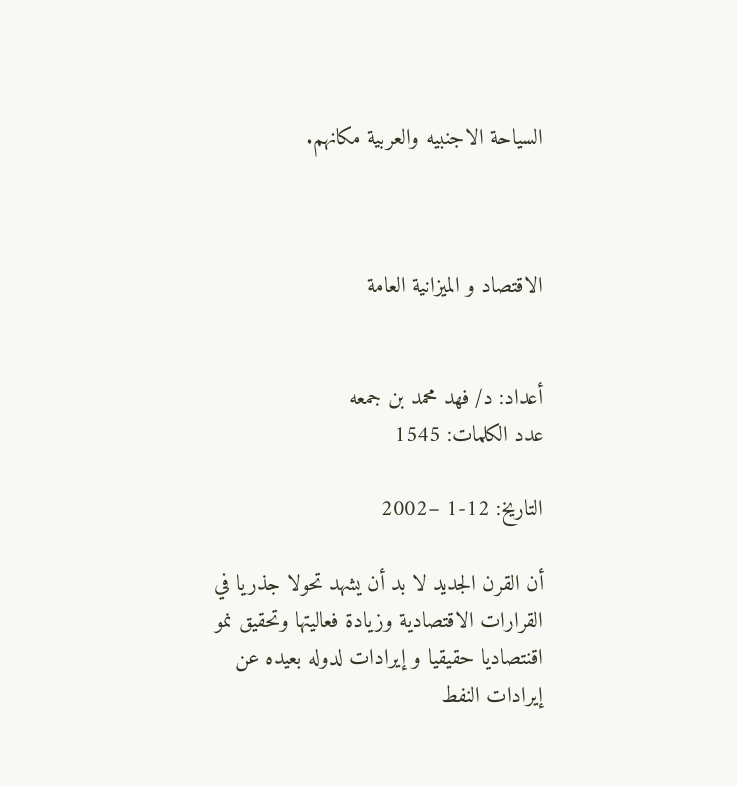السياحة الاجنبيه والعربية مكانهم.



الاقتصاد و الميزانية العامة


أعداد: د/ فهد محمد بن جمعه                                      عدد الكلمات: 1545

التاريخ: 12-1 –2002

أن القرن الجديد لا بد أن يشهد تحولا جذريا في القرارات الاقتصادية وزيادة فعاليتها وتحقيق نمو اقنتصاديا حقيقيا و إيرادات لدوله بعيده عن إيرادات النفط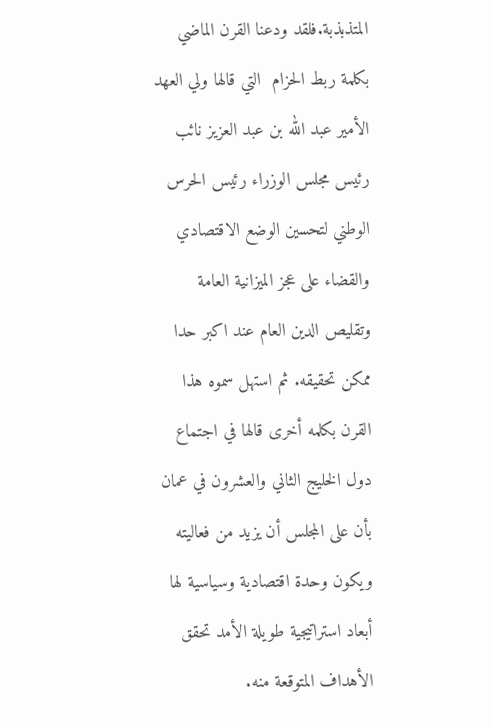المتذبذبة.فلقد ودعنا القرن الماضي بكلمة ربط الحزام  التي قالها ولي العهد الأمير عبد الله بن عبد العزيز نائب رئيس مجلس الوزراء رئيس الحرس الوطني لتحسين الوضع الاقتصادي والقضاء على عجز الميزانية العامة وتقليص الدين العام عند اكبر حدا ممكن تحقيقه. ثم استهل سموه هذا القرن بكلمه أخرى قالها في اجتماع دول الخليج الثاني والعشرون في عمان بأن على المجلس أن يزيد من فعاليته ويكون وحدة اقتصادية وسياسية لها أبعاد استراتيجية طويلة الأمد تحقق الأهداف المتوقعة منه.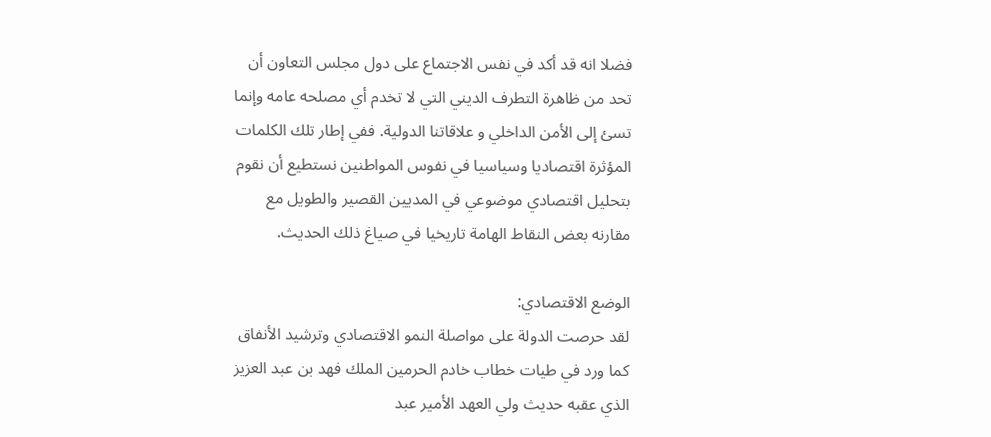فضلا انه قد أكد في نفس الاجتماع على دول مجلس التعاون أن تحد من ظاهرة التطرف الديني التي لا تخدم أي مصلحه عامه وإنما تسئ إلى الأمن الداخلي و علاقاتنا الدولية. ففي إطار تلك الكلمات المؤثرة اقتصاديا وسياسيا في نفوس المواطنين نستطيع أن نقوم بتحليل اقتصادي موضوعي في المديين القصير والطويل مع  مقارنه بعض النقاط الهامة تاريخيا في صياغ ذلك الحديث.

الوضع الاقتصادي:
لقد حرصت الدولة على مواصلة النمو الاقتصادي وترشيد الأنفاق كما ورد في طيات خطاب خادم الحرمين الملك فهد بن عبد العزيز الذي عقبه حديث ولي العهد الأمير عبد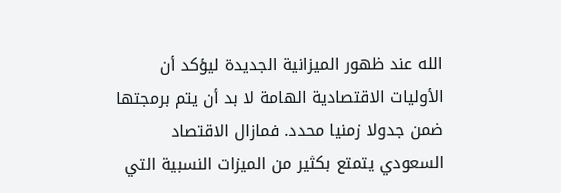الله عند ظهور الميزانية الجديدة ليؤكد أن الأوليات الاقتصادية الهامة لا بد أن يتم برمجتها ضمن جدولا زمنيا محدد. فمازال الاقتصاد السعودي يتمتع بكثير من الميزات النسبية التي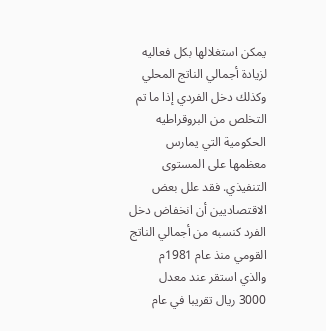يمكن استغلالها بكل فعاليه لزيادة أجمالي الناتج المحلي وكذلك دخل الفردي إذا ما تم التخلص من البروقراطيه الحكومية التي يمارس معظمها على المستوى التنفيذي. فقد علل بعض الاقتصاديين أن انخفاض دخل الفرد كنسبه من أجمالي الناتج القومي منذ عام 1981م  والذي استقر عند معدل  3000 ريال تقريبا في عام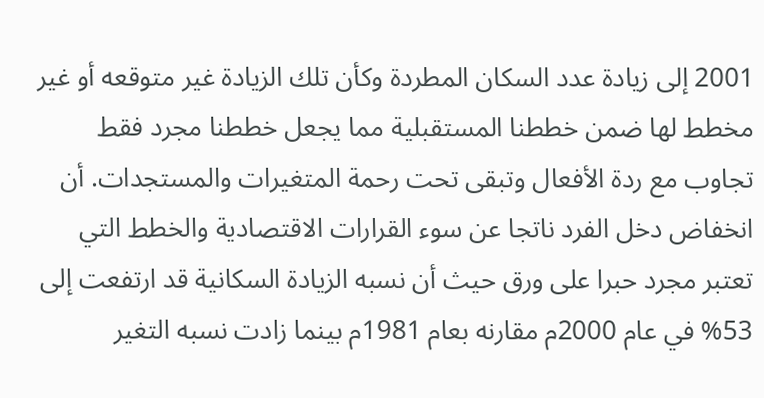2001 إلى زيادة عدد السكان المطردة وكأن تلك الزيادة غير متوقعه أو غير مخطط لها ضمن خططنا المستقبلية مما يجعل خططنا مجرد فقط تجاوب مع ردة الأفعال وتبقى تحت رحمة المتغيرات والمستجدات. أن انخفاض دخل الفرد ناتجا عن سوء القرارات الاقتصادية والخطط التي تعتبر مجرد حبرا على ورق حيث أن نسبه الزيادة السكانية قد ارتفعت إلى 53% في عام 2000م مقارنه بعام 1981م بينما زادت نسبه التغير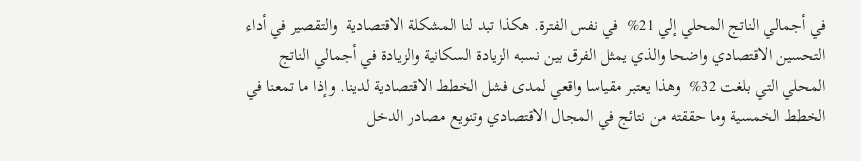في أجمالي الناتج المحلي إلي 21%  في نفس الفترة. هكذا تبد لنا المشكلة الاقتصادية  والتقصير في أداء التحسين الاقتصادي واضحا والذي يمثل الفرق بين نسبه الزيادة السكانية والزيادة في أجمالي الناتج المحلي التي بلغت 32%  وهذا يعتبر مقياسا واقعي لمدى فشل الخطط الاقتصادية لدينا. وإذا ما تمعنا في الخطط الخمسية وما حققته من نتائج في المجال الاقتصادي وتنويع مصادر الدخل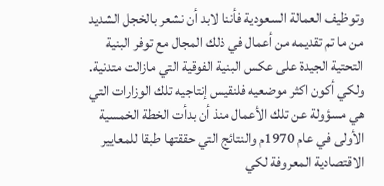وتوظيف العمالة السعودية فأننا لابد أن نشعر بالخجل الشديد من ما تم تقديمه من أعمال في ذلك المجال مع توفر البنية التحتية الجيدة على عكس البنية الفوقية التي مازالت متدنية. ولكي أكون اكثر موضعيه فلنقيس إنتاجيه تلك الوزارات التي هي مسؤولة عن تلك الأعمال منذ أن بدأت الخطة الخمسية الأولى في عام 1970م والنتائج التي حققتها طبقا للمعايير الاقتصادية المعروفة لكي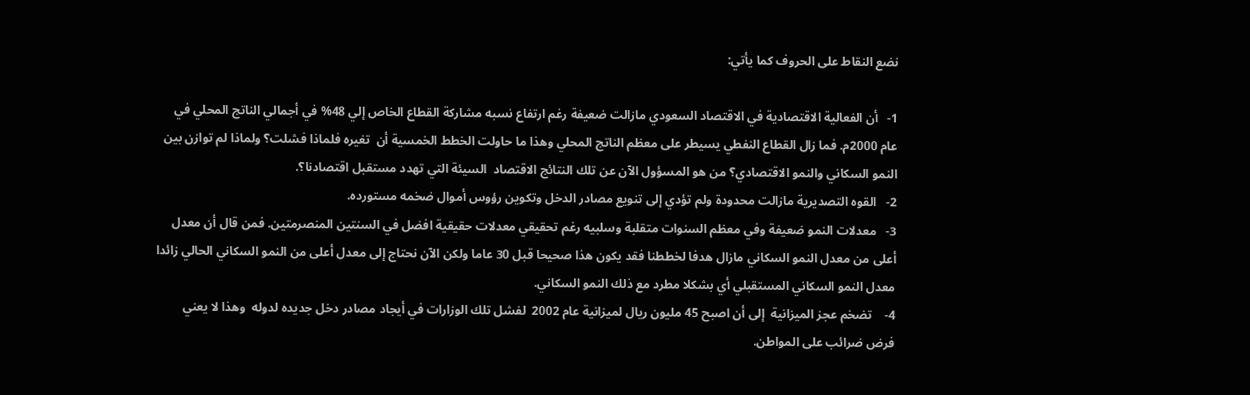نضع النقاط على الحروف كما يأتي:

1-   أن الفعالية الاقتصادية في الاقتصاد السعودي مازالت ضعيفة رغم ارتفاع نسبه مشاركة القطاع الخاص إلي 48% في أجمالي الناتج المحلي في عام 2000م. فما زال القطاع النفطي يسيطر على معظم الناتج المحلي وهذا ما حاولت الخطط الخمسية أن  تغيره فلماذا فشلت؟ ولماذا لم توازن بين النمو السكاني والنمو الاقتصادي؟ من هو المسؤول الآن عن تلك النتائج الاقتصاد  السيئة التي تهدد مستقبل اقتصادنا؟.
2-   القوه التصديرية مازالت محدودة ولم تؤدي إلى تنويع مصادر الدخل وتكوين رؤوس أموال ضخمه مستورده.
3-   معدلات النمو ضعيفة وفي معظم السنوات متقلبة وسلبيه رغم تحقيقي معدلات حقيقية افضل في السنتين المنصرمتين. فمن قال أن معدل أعلى من معدل النمو السكاني مازال هدفا لخططنا فقد يكون هذا صحيحا قبل 30 عاما ولكن الآن نحتاج إلى معدل أعلى من النمو السكاني الحالي زائدا معدل النمو السكاني المستقبلي أي بشكلا مطرد مع ذلك النمو السكاني.
4-    تضخم عجز الميزانية  إلى أن اصبح 45 مليون ريال لميزانية عام 2002  لفشل تلك الوزارات في أيجاد مصادر دخل جديده لدوله  وهذا لا يعني فرض ضرائب على المواطن.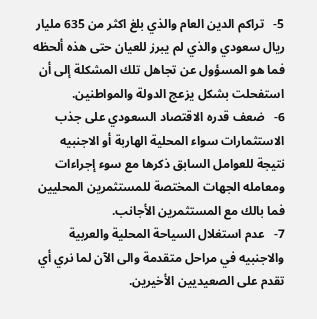5-   تراكم الدين العام والذي بلغ اكثر من 635 مليار ريال سعودي والذي لم يبرز للعيان حتى هذه ألحظه فما هو المسؤول عن تجاهل تلك المشكلة إلى أن استفحلت بشكل يزعج الدولة والمواطنين.
6-   ضعف قدره الاقتصاد السعودي على جذب الاستثمارات سواء المحلية الهاربة أو الاجنبيه نتيجة للعوامل السابق ذكرها مع سوء إجراءات ومعامله الجهات المختصة للمستثمرين المحليين فما بالك مع المستثمرين الأجانب.
7-   عدم استغلال السياحة المحلية والعربية والاجنبيه في مراحل متقدمة والى الآن لما نري أي تقدم على الصعيديين الأخيرين.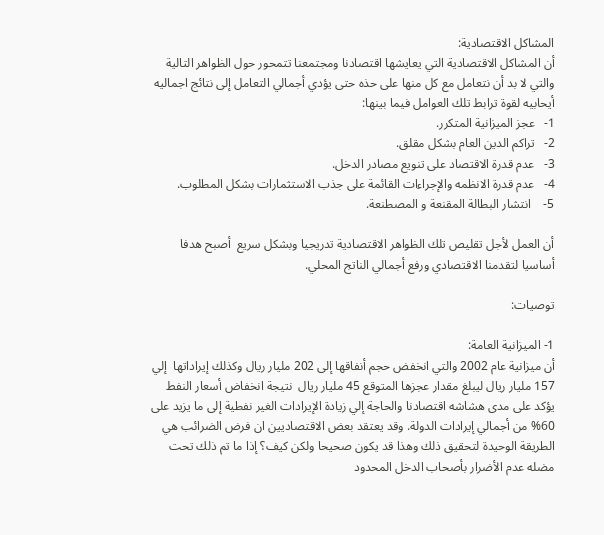المشاكل الاقتصادية:
أن المشاكل الاقتصادية التي يعايشها اقتصادنا ومجتمعنا تتمحور حول الظواهر التالية والتي لا بد أن نتعامل مع كل منها على حذه حتى يؤدي أجمالي التعامل إلى نتائج اجماليه أيحابيه لقوة ترابط تلك العوامل فيما بينها:
1-   عجز الميزانية المتكرر.
2-   تراكم الدين العام بشكل مقلق.
3-   عدم قدرة الاقتصاد على تنويع مصادر الدخل.
4-   عدم قدرة الانظمه والإجراءات القائمة على جذب الاستثمارات بشكل المطلوب.
5-    انتشار البطالة المقنعة و المصطنعة.

أن العمل لأجل تقليص تلك الظواهر الاقتصادية تدريجيا وبشكل سريع  أصبح هدفا أساسيا لتقدمنا الاقتصادي ورفع أجمالي الناتج المحلي.

توصيات:

1- الميزانية العامة:
أن ميزانية عام 2002 والتي انخفض حجم أنفاقها إلى 202 مليار ريال وكذلك إيراداتها  إلي 157 مليار ريال ليبلغ مقدار عجزها المتوقع 45 مليار ريال  نتيجة انخفاض أسعار النفط يؤكد على مدى هشاشه اقتصادنا والحاجة إلي زيادة الإيرادات الغير نفطية إلى ما يزيد على 60% من أجمالي إيرادات الدولة. وقد يعتقد بعض الاقتصاديين ان فرض الضرائب هي الطريقة الوحيدة لتحقيق ذلك وهذا قد يكون صحيحا ولكن كيف؟ إذا ما تم ذلك تحت مضله عدم الأضرار بأصحاب الدخل المحدود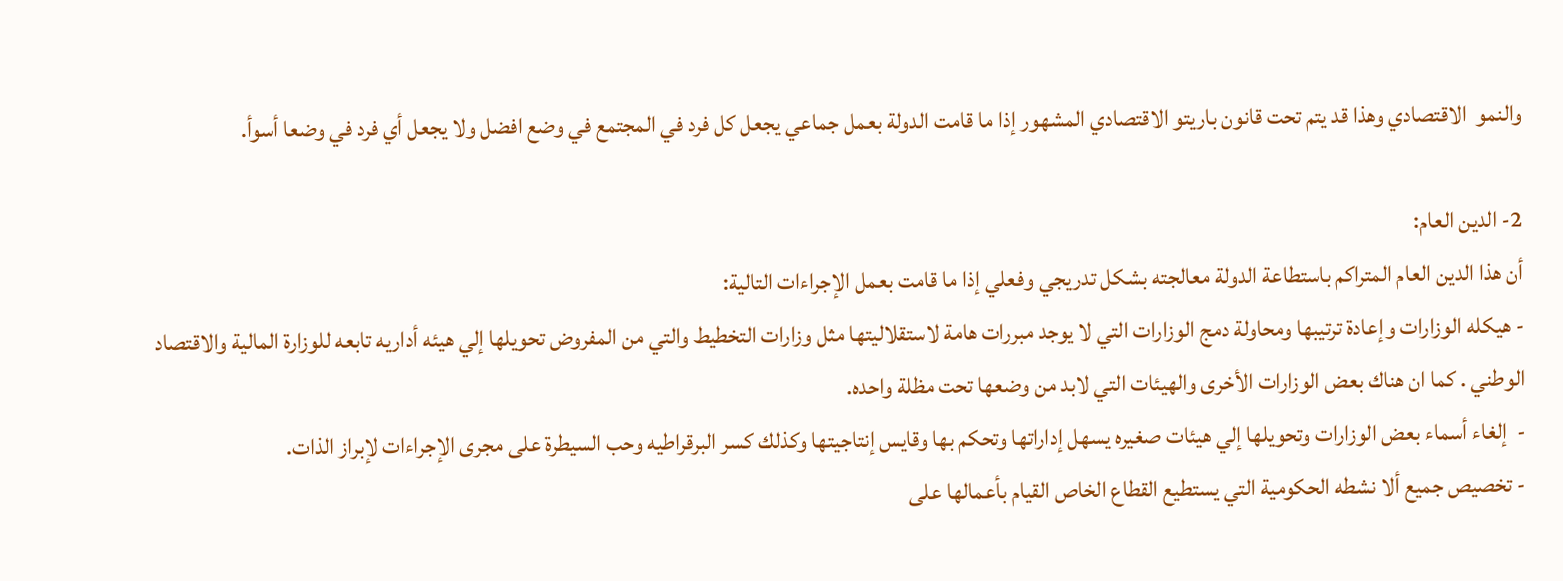والنمو  الاقتصادي وهذا قد يتم تحت قانون باريتو الاقتصادي المشهور إذا ما قامت الدولة بعمل جماعي يجعل كل فرد في المجتمع في وضع افضل ولا يجعل أي فرد في وضعا أسوأ.

2- الدين العام:
أن هذا الدين العام المتراكم باستطاعة الدولة معالجته بشكل تدريجي وفعلي إذا ما قامت بعمل الإجراءات التالية:
- هيكله الوزارات وإعادة ترتيبها ومحاولة دمج الوزارات التي لا يوجد مبررات هامة لاستقلاليتها مثل وزارات التخطيط والتي من المفروض تحويلها إلي هيئه أداريه تابعه للوزارة المالية والاقتصاد الوطني . كما ان هناك بعض الوزارات الأخرى والهيئات التي لابد من وضعها تحت مظلة واحده.
-  إلغاء أسماء بعض الوزارات وتحويلها إلي هيئات صغيره يسهل إداراتها وتحكم بها وقايس إنتاجيتها وكذلك كسر البرقراطيه وحب السيطرة على مجرى الإجراءات لإبراز الذات.
- تخصيص جميع ألا نشطه الحكومية التي يستطيع القطاع الخاص القيام بأعمالها على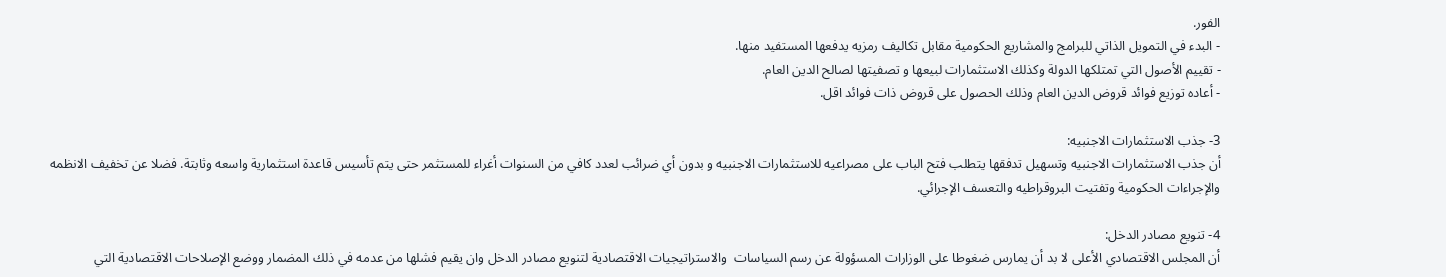الفور.
- البدء في التمويل الذاتي للبرامج والمشاريع الحكومية مقابل تكاليف رمزيه يدفعها المستفيد منها.
- تقييم الأصول التي تمتلكها الدولة وكذلك الاستثمارات لبيعها و تصفيتها لصالح الدين العام.
- أعاده توزيع فوائد قروض الدين العام وذلك الحصول على قروض ذات فوائد اقل.

3- جذب الاستثمارات الاجنبيه:
أن جذب الاستثمارات الاجنبيه وتسهيل تدفقها يتطلب فتح الباب على مصراعيه للاستثمارات الاجنبيه و بدون أي ضرائب لعدد كافي من السنوات أغراء للمستثمر حتى يتم تأسيس قاعدة استثمارية واسعه وثابتة. فضلا عن تخفيف الانظمه والإجراءات الحكومية وتفتيت البروقراطيه والتعسف الإجرائي.

4- تنويع مصادر الدخل:
أن المجلس الاقتصادي الأعلى لا بد أن يمارس ضغوطا على الوزارات المسؤولة عن رسم السياسات  والاستراتيجيات الاقتصادية لتنويع مصادر الدخل وان يقيم فشلها من عدمه في ذلك المضمار ووضع الإصلاحات الاقتصادية التي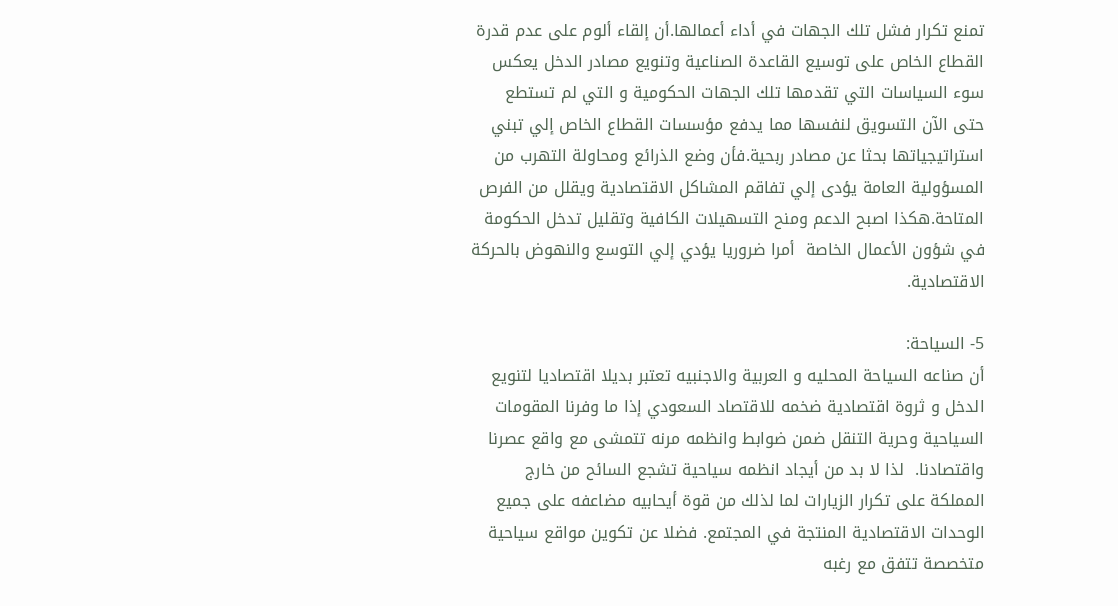تمنع تكرار فشل تلك الجهات في أداء أعمالها.أن إلقاء ألوم على عدم قدرة القطاع الخاص على توسيع القاعدة الصناعية وتنويع مصادر الدخل يعكس سوء السياسات التي تقدمها تلك الجهات الحكومية و التي لم تستطع حتى الآن التسويق لنفسها مما يدفع مؤسسات القطاع الخاص إلي تبني استراتيجياتها بحثا عن مصادر ربحية.فأن وضع الذرائع ومحاولة التهرب من المسؤولية العامة يؤدى إلي تفاقم المشاكل الاقتصادية ويقلل من الفرص المتاحة.هكذا اصبح الدعم ومنح التسهيلات الكافية وتقليل تدخل الحكومة في شؤون الأعمال الخاصة  أمرا ضروريا يؤدي إلي التوسع والنهوض بالحركة الاقتصادية.

5- السياحة:
أن صناعه السياحة المحليه و العربية والاجنبيه تعتبر بديلا اقتصاديا لتنويع الدخل و ثروة اقتصادية ضخمه للاقتصاد السعودي إذا ما وفرنا المقومات السياحية وحرية التنقل ضمن ضوابط وانظمه مرنه تتمشى مع واقع عصرنا واقتصادنا.  لذا لا بد من أيجاد انظمه سياحية تشجع السائح من خارج المملكة على تكرار الزيارات لما لذلك من قوة أيحابيه مضاعفه على جميع الوحدات الاقتصادية المنتجة في المجتمع. فضلا عن تكوين مواقع سياحية متخصصة تتفق مع رغبه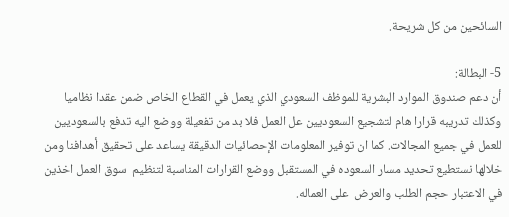السائحين من كل شريحة.

5- البطالة:
أن دعم صندوق الموارد البشرية للموظف السعودي الذي يعمل في القطاع الخاص ضمن عقدا نظاميا وكذلك تدريبه قرارا هام لتشجيع السعوديين عل العمل فلا بد من تفعيلة ووضع اليه تدفع بالسعوديين للعمل في جميع المجالات. كما ان توفير المعلومات الإحصائيات الدقيقة يساعد على تحقيق أهدافنا ومن خلالها نستطيع تحديد مسار السعوده في المستقبل ووضع القرارات المناسبة لتنظيم  سوق العمل اخذين في الاعتبار حجم الطلب والعرض  على العماله.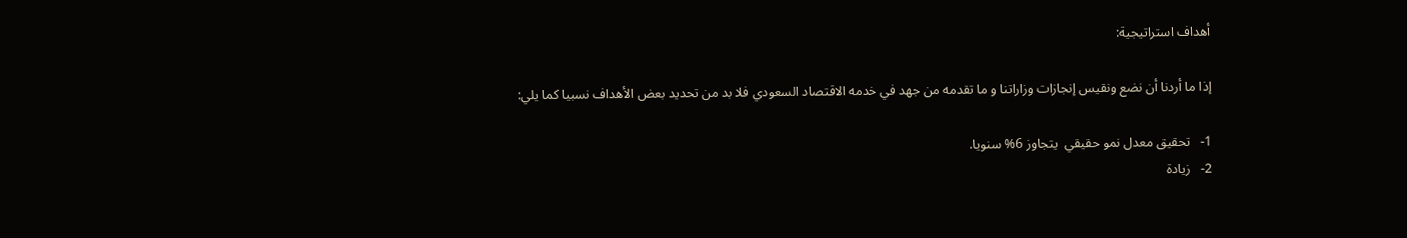أهداف استراتيجية:

إذا ما أردنا أن نضع ونقيس إنجازات وزاراتنا و ما تقدمه من جهد في خدمه الاقتصاد السعودي فلا بد من تحديد بعض الأهداف نسبيا كما يلي:

1-   تحقيق معدل نمو حقيقي  يتجاوز 6% سنويا.
2-   زيادة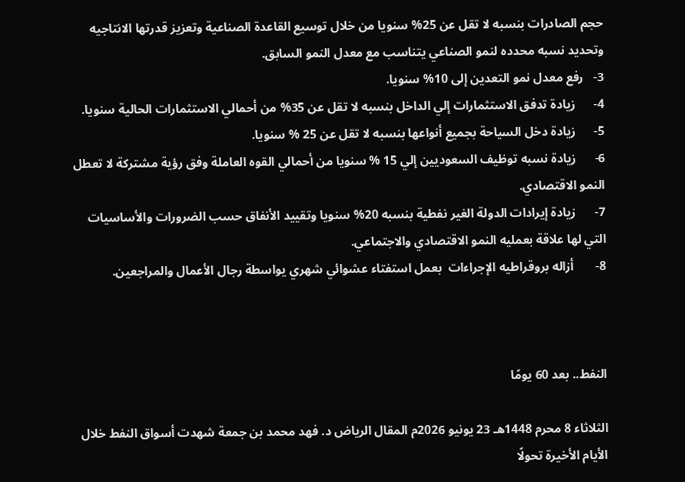حجم الصادرات بنسبه لا تقل عن 25% سنويا من خلال توسيع القاعدة الصناعية وتعزيز قدرتها الانتاجيه وتحديد نسبه محدده لنمو الصناعي يتناسب مع معدل النمو السابق.
3-   رفع معدل نمو التعدين إلى 10% سنويا.
4-      زيادة تدفق الاستثمارات إلي الداخل بنسبه لا تقل عن 35% من أحمالي الاستثمارات الحالية سنويا.
5-      زيادة دخل السياحة بجميع أنواعها بنسبه لا تقل عن 25 % سنويا.
6-      زيادة نسبه توظيف السعوديين إلي 15 % سنويا من أحمالي القوه العاملة وفق رؤية مشتركة لا تعطل النمو الاقتصادي.
7-      زيادة إيرادات الدولة الغير نفطية بنسبه 20% سنويا وتقييد الأنفاق حسب الضرورات والأساسيات  التي لها علاقة بعمليه النمو الاقتصادي والاجتماعي.
8-       أزاله بروقراطيه الإجراءات  بعمل استفتاء عشوائي شهري يواسطة رجال الأعمال والمراجعين.



النفط.. بعد 60 يومًا

الثلاثاء 8 محرم 1448هـ 23 يونيو 2026م المقال الرياض د. فهد محمد بن جمعة شهدت أسواق النفط خلال الأيام الأخيرة تحولًا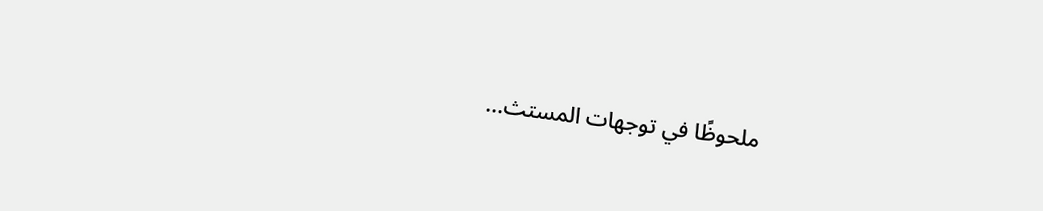ملحوظًا في توجهات المستث...